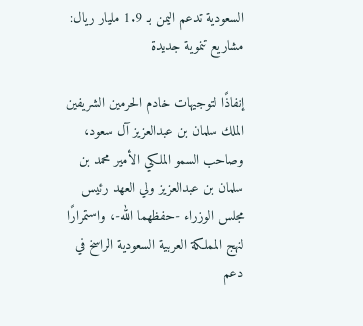السعودية تدعم اليمن بـ 1.9 مليار ريال: مشاريع تنموية جديدة

إنفاذًا لتوجيهات خادم الحرمين الشريفين الملك سلمان بن عبدالعزيز آل سعود، وصاحب السمو الملكي الأمير محمد بن سلمان بن عبدالعزيز ولي العهد رئيس مجلس الوزراء -حفظهما الله-، واستمرارًا لنهج المملكة العربية السعودية الراسخ في دعم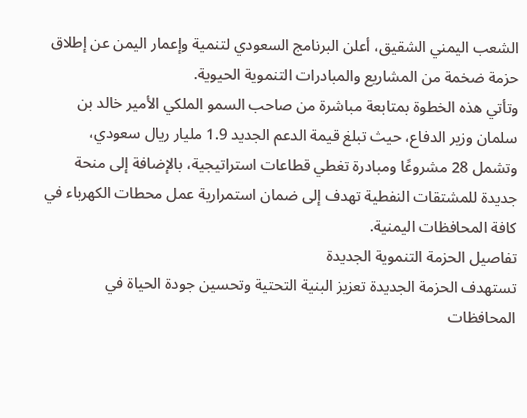الشعب اليمني الشقيق، أعلن البرنامج السعودي لتنمية وإعمار اليمن عن إطلاق حزمة ضخمة من المشاريع والمبادرات التنموية الحيوية.
وتأتي هذه الخطوة بمتابعة مباشرة من صاحب السمو الملكي الأمير خالد بن سلمان وزير الدفاع، حيث تبلغ قيمة الدعم الجديد 1.9 مليار ريال سعودي، وتشمل 28 مشروعًا ومبادرة تغطي قطاعات استراتيجية، بالإضافة إلى منحة جديدة للمشتقات النفطية تهدف إلى ضمان استمرارية عمل محطات الكهرباء في كافة المحافظات اليمنية.
تفاصيل الحزمة التنموية الجديدة
تستهدف الحزمة الجديدة تعزيز البنية التحتية وتحسين جودة الحياة في المحافظات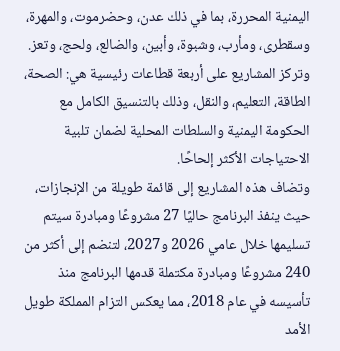اليمنية المحررة، بما في ذلك عدن، وحضرموت، والمهرة، وسقطرى، ومأرب، وشبوة، وأبين، والضالع، ولحج، وتعز. وتركز المشاريع على أربعة قطاعات رئيسية هي: الصحة، الطاقة، التعليم، والنقل، وذلك بالتنسيق الكامل مع الحكومة اليمنية والسلطات المحلية لضمان تلبية الاحتياجات الأكثر إلحاحًا.
وتضاف هذه المشاريع إلى قائمة طويلة من الإنجازات، حيث ينفذ البرنامج حاليًا 27 مشروعًا ومبادرة سيتم تسليمها خلال عامي 2026 و2027، لتنضم إلى أكثر من 240 مشروعًا ومبادرة مكتملة قدمها البرنامج منذ تأسيسه في عام 2018، مما يعكس التزام المملكة طويل الأمد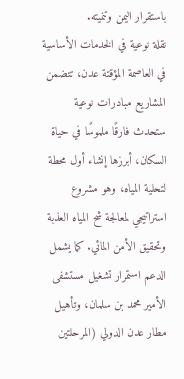باستقرار اليمن وتنميته.
نقلة نوعية في الخدمات الأساسية
في العاصمة المؤقتة عدن، تتضمن المشاريع مبادرات نوعية ستحدث فارقًا ملموسًا في حياة السكان، أبرزها إنشاء أول محطة لتحلية المياه، وهو مشروع استراتيجي لمعالجة شح المياه العذبة وتحقيق الأمن المائي. كما يشمل الدعم استمرار تشغيل مستشفى الأمير محمد بن سلمان، وتأهيل مطار عدن الدولي (المرحلتين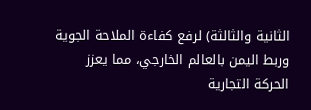الثانية والثالثة) لرفع كفاءة الملاحة الجوية وربط اليمن بالعالم الخارجي، مما يعزز الحركة التجارية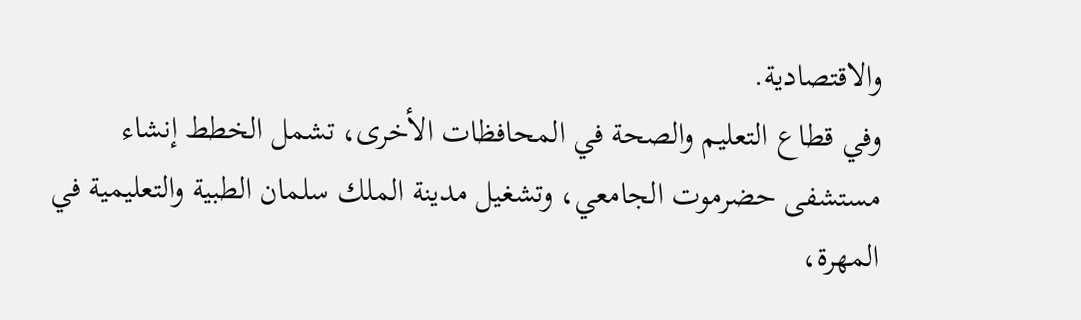والاقتصادية.
وفي قطاع التعليم والصحة في المحافظات الأخرى، تشمل الخطط إنشاء مستشفى حضرموت الجامعي، وتشغيل مدينة الملك سلمان الطبية والتعليمية في المهرة،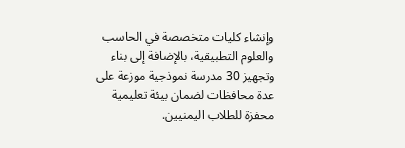وإنشاء كليات متخصصة في الحاسب والعلوم التطبيقية، بالإضافة إلى بناء وتجهيز 30 مدرسة نموذجية موزعة على عدة محافظات لضمان بيئة تعليمية محفزة للطلاب اليمنيين.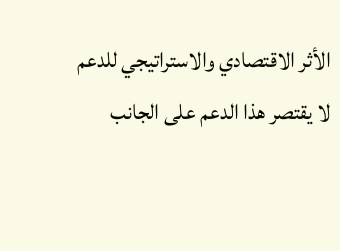الأثر الاقتصادي والاستراتيجي للدعم
لا يقتصر هذا الدعم على الجانب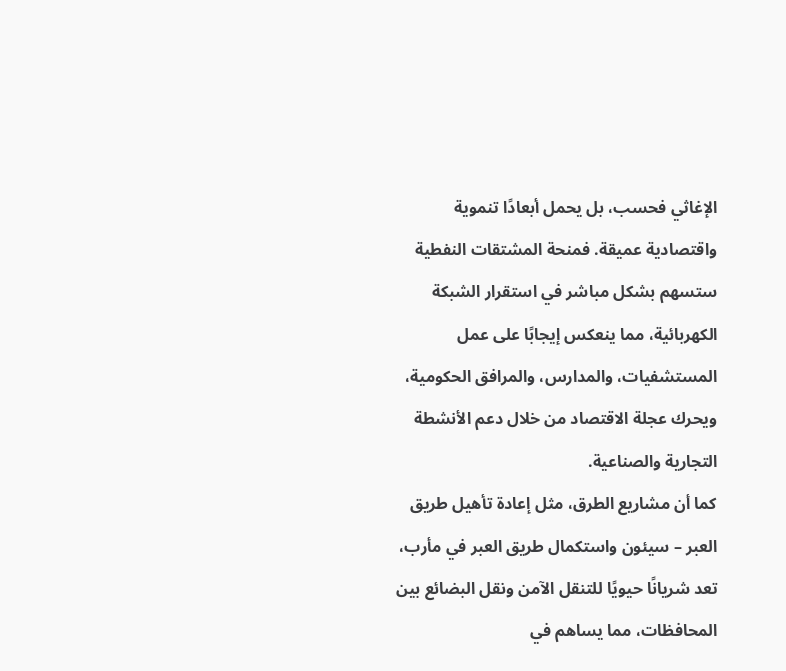الإغاثي فحسب، بل يحمل أبعادًا تنموية واقتصادية عميقة. فمنحة المشتقات النفطية ستسهم بشكل مباشر في استقرار الشبكة الكهربائية، مما ينعكس إيجابًا على عمل المستشفيات، والمدارس، والمرافق الحكومية، ويحرك عجلة الاقتصاد من خلال دعم الأنشطة التجارية والصناعية.
كما أن مشاريع الطرق، مثل إعادة تأهيل طريق العبر – سيئون واستكمال طريق العبر في مأرب، تعد شريانًا حيويًا للتنقل الآمن ونقل البضائع بين المحافظات، مما يساهم في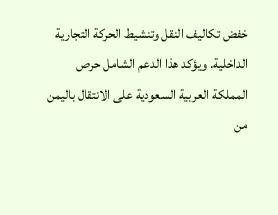خفض تكاليف النقل وتنشيط الحركة التجارية الداخلية. ويؤكد هذا الدعم الشامل حرص المملكة العربية السعودية على الانتقال باليمن من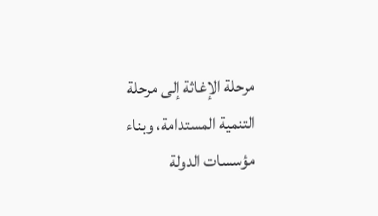مرحلة الإغاثة إلى مرحلة التنمية المستدامة، وبناء مؤسسات الدولة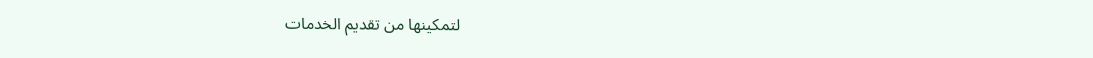لتمكينها من تقديم الخدمات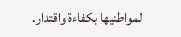لمواطنيها بكفاءة واقتدار.